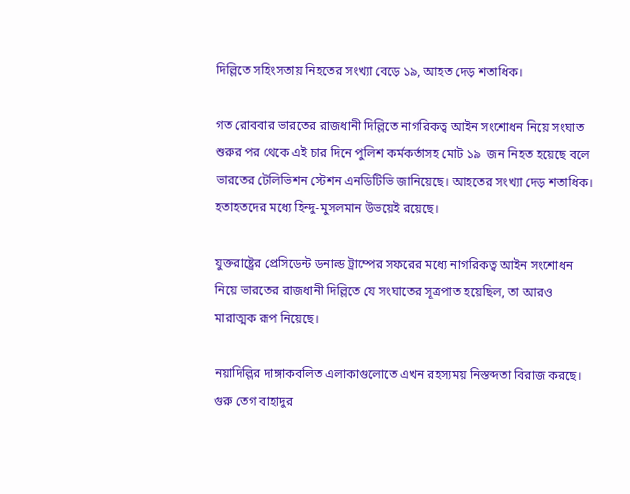দিল্লিতে সহিংসতায় নিহতের সংখ্যা বেড়ে ১৯, আহত দেড় শতাধিক।

গত রোববার ভারতের রাজধানী দিল্লিতে নাগরিকত্ব আইন সংশোধন নিয়ে সংঘাত শুরুর পর থেকে এই চার দিনে পুলিশ কর্মকর্তাসহ মোট ১৯  জন নিহত হয়েছে বলে ভারতের টেলিভিশন স্টেশন এনডিটিভি জানিয়েছে। আহতের সংখ্যা দেড় শতাধিক। হতাহতদের মধ্যে হিন্দু-মুসলমান উভয়েই রয়েছে।

যুক্তরাষ্ট্রের প্রেসিডেন্ট ডনাল্ড ট্রাম্পের সফরের মধ্যে নাগরিকত্ব আইন সংশোধন নিয়ে ভারতের রাজধানী দিল্লিতে যে সংঘাতের সূত্রপাত হয়েছিল, তা আরও মারাত্মক রূপ নিয়েছে।

নয়াদিল্লির দাঙ্গাকবলিত এলাকাগুলোতে এখন রহস্যময় নিস্তব্দতা বিরাজ করছে। গুরু তেগ বাহাদুর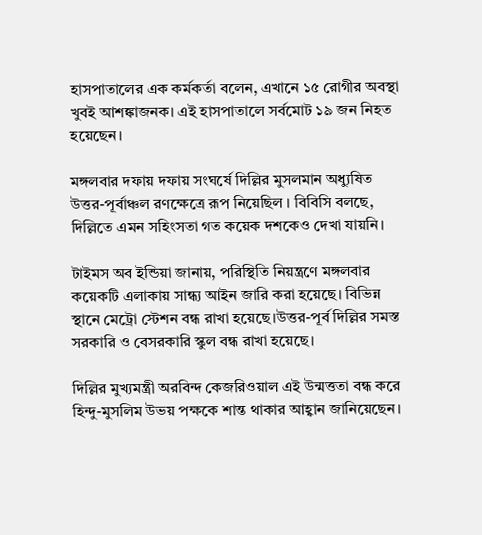হাসপাতালের এক কর্মকর্তা বলেন, এখানে ১৫ রোগীর অবস্থা খুবই আশঙ্কাজনক। এই হাসপাতালে সর্বমোট ১৯ জন নিহত হয়েছেন।

মঙ্গলবার দফায় দফায় সংঘর্ষে দিল্লির মুসলমান অধ্যুষিত উত্তর-পূর্বাঞ্চল রণক্ষেত্রে রূপ নিয়েছিল । বিবিসি বলছে, দিল্লিতে এমন সহিংসতা গত কয়েক দশকেও দেখা যায়নি।

টাইমস অব ইন্ডিয়া জানায়, পরিস্থিতি নিয়ন্ত্রণে মঙ্গলবার কয়েকটি এলাকায় সান্ধ্য আইন জারি করা হয়েছে। বিভিন্ন স্থানে মেট্রো স্টেশন বন্ধ রাখা হয়েছে।উত্তর-পূর্ব দিল্লির সমস্ত সরকারি ও বেসরকারি স্কুল বন্ধ রাখা হয়েছে।

দিল্লির মুখ্যমন্ত্রী অরবিন্দ কেজরিওয়াল এই উন্মত্ততা বন্ধ করে হিন্দু-মুসলিম উভয় পক্ষকে শান্ত থাকার আহ্বান জানিয়েছেন।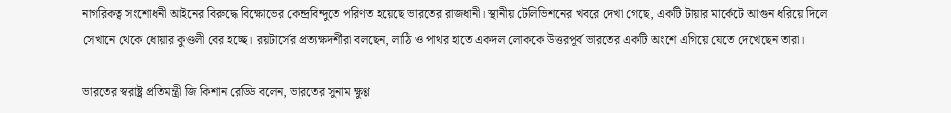নাগরিকত্ব সংশোধনী আইনের বিরুদ্ধে বিক্ষোভের কেন্দ্রবিন্দুতে পরিণত হয়েছে ভারতের রাজধানী। স্থানীয় টেলিভিশনের খবরে দেখা গেছে, একটি টায়ার মার্কেটে আগুন ধরিয়ে দিলে সেখানে থেকে ধোয়ার কুণ্ডলী বের হচ্ছে। রয়টার্সের প্রত্যক্ষদর্শীরা বলছেন, লাঠি ও পাথর হাতে একদল লোককে উত্তরপূর্ব ভারতের একটি অংশে এগিয়ে যেতে দেখেছেন তারা।

ভারতের স্বরাষ্ট্র প্রতিমন্ত্রী জি কিশান রেড্ডি বলেন, ভারতের সুনাম ক্ষুণ্ণ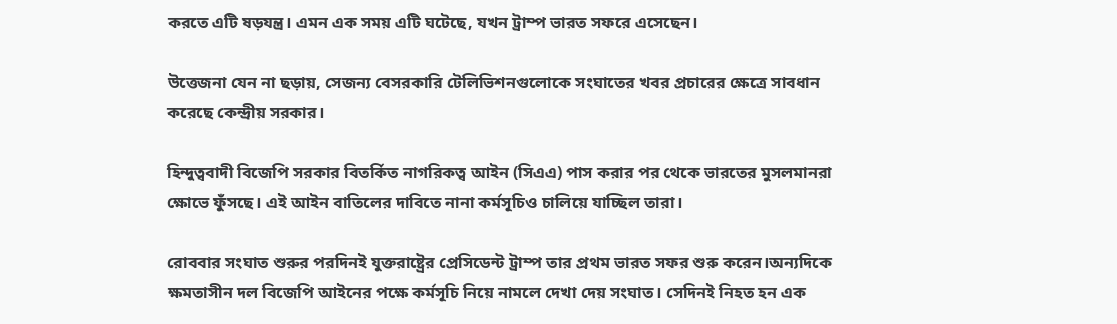করতে এটি ষড়যন্ত্র। এমন এক সময় এটি ঘটেছে, যখন ট্রাম্প ভারত সফরে এসেছেন।

উত্তেজনা যেন না ছড়ায়, সেজন্য বেসরকারি টেলিভিশনগুলোকে সংঘাতের খবর প্রচারের ক্ষেত্রে সাবধান করেছে কেন্দ্রীয় সরকার।

হিন্দুত্ববাদী বিজেপি সরকার বিতর্কিত নাগরিকত্ব আইন (সিএএ) পাস করার পর থেকে ভারতের মুসলমানরা ক্ষোভে ফুঁসছে। এই আইন বাতিলের দাবিতে নানা কর্মসূচিও চালিয়ে যাচ্ছিল তারা।

রোববার সংঘাত শুরুর পরদিনই যুক্তরাষ্ট্রের প্রেসিডেন্ট ট্রাম্প তার প্রথম ভারত সফর শুরু করেন।অন্যদিকে ক্ষমতাসীন দল বিজেপি আইনের পক্ষে কর্মসূচি নিয়ে নামলে দেখা দেয় সংঘাত। সেদিনই নিহত হন এক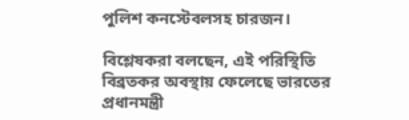পুলিশ কনস্টেবলসহ চারজন।

বিশ্লেষকরা বলছেন, এই পরিস্থিতি বিব্রতকর অবস্থায় ফেলেছে ভারতের প্রধানমন্ত্রী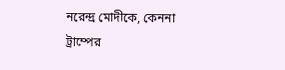নরেন্দ্র মোদীকে, কেননা ট্রাম্পের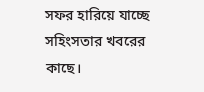সফর হারিয়ে যাচ্ছে সহিংসতার খবরের কাছে।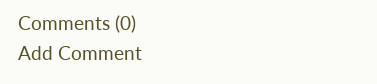Comments (0)
Add Comment